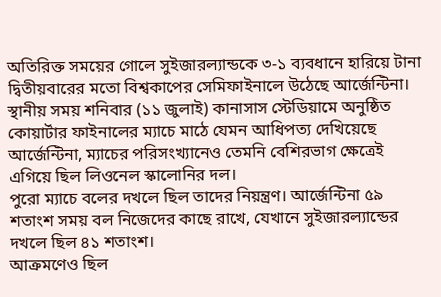অতিরিক্ত সময়ের গোলে সুইজারল্যান্ডকে ৩-১ ব্যবধানে হারিয়ে টানা দ্বিতীয়বারের মতো বিশ্বকাপের সেমিফাইনালে উঠেছে আর্জেন্টিনা। স্থানীয় সময় শনিবার (১১ জুলাই) কানাসাস স্টেডিয়ামে অনুষ্ঠিত কোয়ার্টার ফাইনালের ম্যাচে মাঠে যেমন আধিপত্য দেখিয়েছে আর্জেন্টিনা, ম্যাচের পরিসংখ্যানেও তেমনি বেশিরভাগ ক্ষেত্রেই এগিয়ে ছিল লিওনেল স্কালোনির দল।
পুরো ম্যাচে বলের দখলে ছিল তাদের নিয়ন্ত্রণ। আর্জেন্টিনা ৫৯ শতাংশ সময় বল নিজেদের কাছে রাখে, যেখানে সুইজারল্যান্ডের দখলে ছিল ৪১ শতাংশ।
আক্রমণেও ছিল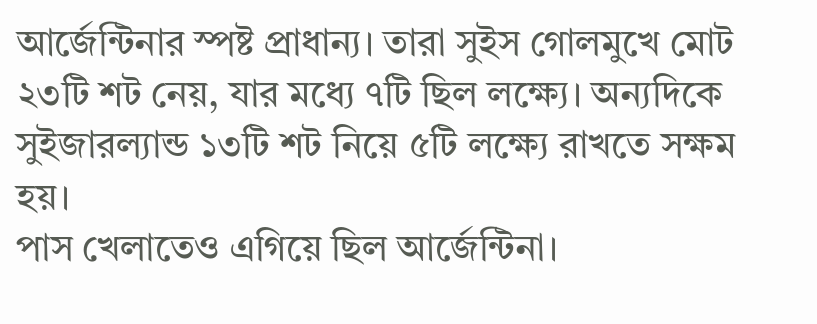আর্জেন্টিনার স্পষ্ট প্রাধান্য। তারা সুইস গোলমুখে মোট ২৩টি শট নেয়, যার মধ্যে ৭টি ছিল লক্ষ্যে। অন্যদিকে সুইজারল্যান্ড ১৩টি শট নিয়ে ৫টি লক্ষ্যে রাখতে সক্ষম হয়।
পাস খেলাতেও এগিয়ে ছিল আর্জেন্টিনা।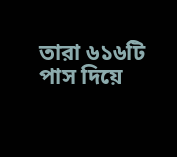তারা ৬১৬টি পাস দিয়ে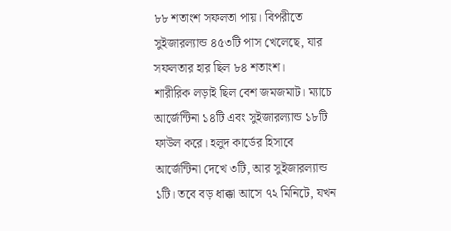৮৮ শতাংশ সফলতা পায়। বিপরীতে সুইজারল্যান্ড ৪৫৩টি পাস খেলেছে, যার সফলতার হার ছিল ৮৪ শতাংশ।
শারীরিক লড়াই ছিল বেশ জমজমাট। ম্যাচে আর্জেন্টিনা ১৪টি এবং সুইজারল্যান্ড ১৮টি ফাউল করে। হলুদ কার্ডের হিসাবে আর্জেন্টিনা দেখে ৩টি, আর সুইজারল্যান্ড ১টি। তবে বড় ধাক্কা আসে ৭২ মিনিটে, যখন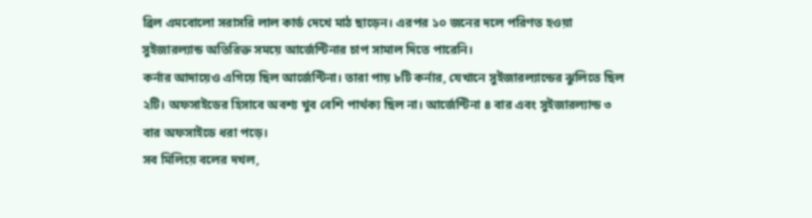ব্রিল এমবোলো সরাসরি লাল কার্ড দেখে মাঠ ছাড়েন। এরপর ১০ জনের দলে পরিণত হওয়া সুইজারল্যান্ড অতিরিক্ত সময়ে আর্জেন্টিনার চাপ সামাল দিতে পারেনি।
কর্নার আদায়েও এগিয়ে ছিল আর্জেন্টিনা। তারা পায় ৮টি কর্নার, যেখানে সুইজারল্যান্ডের ঝুলিতে ছিল ২টি। অফসাইডের হিসাবে অবশ্য খুব বেশি পার্থক্য ছিল না। আর্জেন্টিনা ৪ বার এবং সুইজারল্যান্ড ৩ বার অফসাইডে ধরা পড়ে।
সব মিলিয়ে বলের দখল,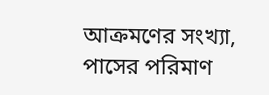আক্রমণের সংখ্যা, পাসের পরিমাণ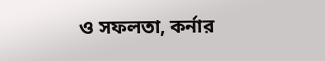ও সফলতা, কর্নার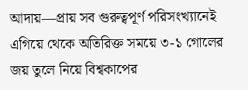আদায়—প্রায় সব গুরুত্বপূর্ণ পরিসংখ্যানেই এগিয়ে থেকে অতিরিক্ত সময়ে ৩-১ গোলের জয় তুলে নিয়ে বিশ্বকাপের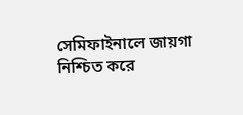সেমিফাইনালে জায়গা নিশ্চিত করে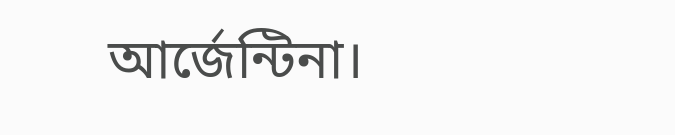আর্জেন্টিনা।